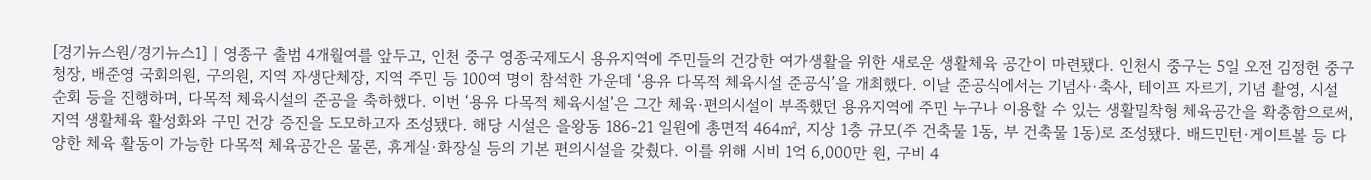[경기뉴스원/경기뉴스1] | 영종구 출범 4개월여를 앞두고, 인천 중구 영종국제도시 용유지역에 주민들의 건강한 여가생활을 위한 새로운 생활체육 공간이 마련됐다. 인천시 중구는 5일 오전 김정헌 중구청장, 배준영 국회의원, 구의원, 지역 자생단체장, 지역 주민 등 100여 명이 참석한 가운데 ‘용유 다목적 체육시설 준공식’을 개최했다. 이날 준공식에서는 기념사·축사, 테이프 자르기, 기념 촬영, 시설 순회 등을 진행하며, 다목적 체육시설의 준공을 축하했다. 이번 ‘용유 다목적 체육시설’은 그간 체육·편의시설이 부족했던 용유지역에 주민 누구나 이용할 수 있는 생활밀착형 체육공간을 확충함으로써, 지역 생활체육 활성화와 구민 건강 증진을 도모하고자 조성됐다. 해당 시설은 을왕동 186-21 일원에 총면적 464㎡, 지상 1층 규모(주 건축물 1동, 부 건축물 1동)로 조성됐다. 배드민턴·게이트볼 등 다양한 체육 활동이 가능한 다목적 체육공간은 물론, 휴게실·화장실 등의 기본 편의시설을 갖췄다. 이를 위해 시비 1억 6,000만 원, 구비 4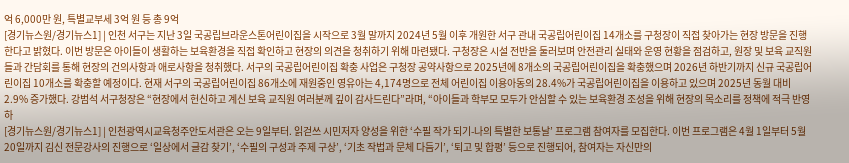억 6,000만 원, 특별교부세 3억 원 등 총 9억
[경기뉴스원/경기뉴스1] | 인천 서구는 지난 3일 국공립브라운스톤어린이집을 시작으로 3월 말까지 2024년 5월 이후 개원한 서구 관내 국공립어린이집 14개소를 구청장이 직접 찾아가는 현장 방문을 진행한다고 밝혔다. 이번 방문은 아이들이 생활하는 보육환경을 직접 확인하고 현장의 의견을 청취하기 위해 마련됐다. 구청장은 시설 전반을 둘러보며 안전관리 실태와 운영 현황을 점검하고, 원장 및 보육 교직원들과 간담회를 통해 현장의 건의사항과 애로사항을 청취했다. 서구의 국공립어린이집 확충 사업은 구청장 공약사항으로 2025년에 8개소의 국공립어린이집을 확충했으며 2026년 하반기까지 신규 국공립어린이집 10개소를 확충할 예정이다. 현재 서구의 국공립어린이집 86개소에 재원중인 영유아는 4,174명으로 전체 어린이집 이용아동의 28.4%가 국공립어린이집을 이용하고 있으며 2025년 동월 대비 2.9% 증가했다. 강범석 서구청장은 “현장에서 헌신하고 계신 보육 교직원 여러분께 깊이 감사드린다”라며, “아이들과 학부모 모두가 안심할 수 있는 보육환경 조성을 위해 현장의 목소리를 정책에 적극 반영하
[경기뉴스원/경기뉴스1] | 인천광역시교육청주안도서관은 오는 9일부터. 읽걷쓰 시민저자 양성을 위한 ‘수필 작가 되기-나의 특별한 보통날’ 프로그램 참여자를 모집한다. 이번 프로그램은 4월 1일부터 5월 20일까지 김신 전문강사의 진행으로 ‘일상에서 글감 찾기’, ‘수필의 구성과 주제 구상’, ‘기초 작법과 문체 다듬기’, ‘퇴고 및 합평’ 등으로 진행되어, 참여자는 자신만의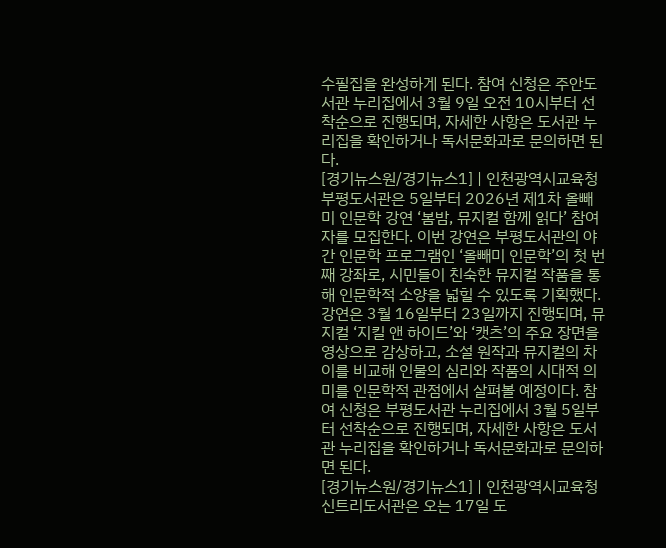수필집을 완성하게 된다. 참여 신청은 주안도서관 누리집에서 3월 9일 오전 10시부터 선착순으로 진행되며, 자세한 사항은 도서관 누리집을 확인하거나 독서문화과로 문의하면 된다.
[경기뉴스원/경기뉴스1] | 인천광역시교육청부평도서관은 5일부터 2026년 제1차 올빼미 인문학 강연 ‘봄밤, 뮤지컬 함께 읽다’ 참여자를 모집한다. 이번 강연은 부평도서관의 야간 인문학 프로그램인 ‘올빼미 인문학’의 첫 번째 강좌로, 시민들이 친숙한 뮤지컬 작품을 통해 인문학적 소양을 넓힐 수 있도록 기획했다. 강연은 3월 16일부터 23일까지 진행되며, 뮤지컬 ‘지킬 앤 하이드’와 ‘캣츠’의 주요 장면을 영상으로 감상하고, 소설 원작과 뮤지컬의 차이를 비교해 인물의 심리와 작품의 시대적 의미를 인문학적 관점에서 살펴볼 예정이다. 참여 신청은 부평도서관 누리집에서 3월 5일부터 선착순으로 진행되며, 자세한 사항은 도서관 누리집을 확인하거나 독서문화과로 문의하면 된다.
[경기뉴스원/경기뉴스1] | 인천광역시교육청신트리도서관은 오는 17일 도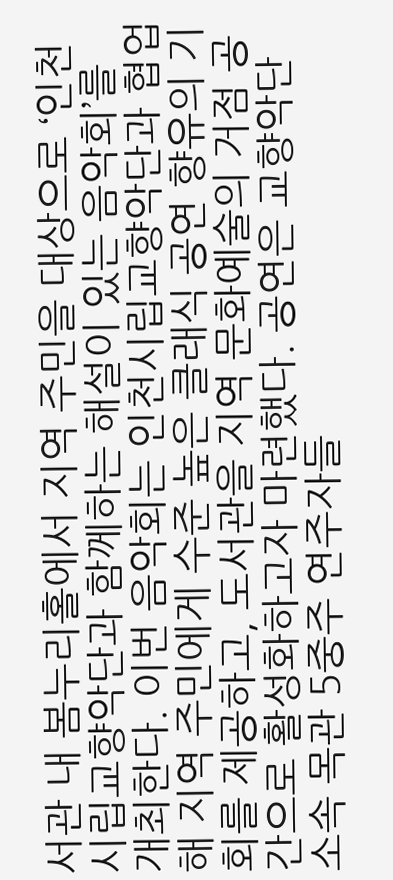서관 내 봄누리홀에서 지역 주민을 대상으로 ‘인천시립교향악단과 함께하는 해설이 있는 음악회’를 개최한다. 이번 음악회는 인천시립교향악단과 협업해 지역 주민에게 수준 높은 클래식 공연 향유의 기회를 제공하고, 도서관을 지역 문화예술의 거점 공간으로 활성화하고자 마련했다. 공연은 교향악단 소속 목관 5중주 연주자들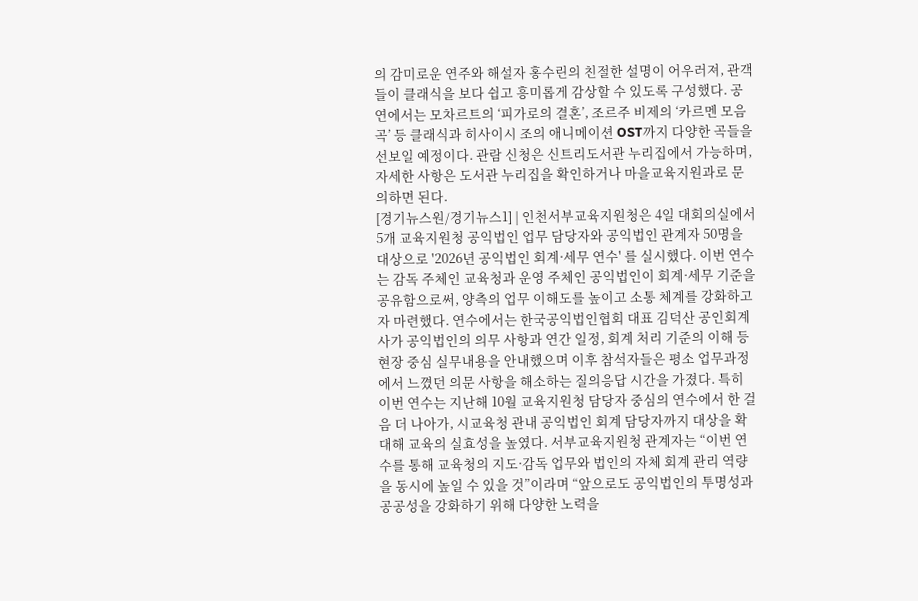의 감미로운 연주와 해설자 홍수린의 친절한 설명이 어우러져, 관객들이 클래식을 보다 쉽고 흥미롭게 감상할 수 있도록 구성했다. 공연에서는 모차르트의 ‘피가로의 결혼’, 조르주 비제의 ‘카르멘 모음곡’ 등 클래식과 히사이시 조의 애니메이션 OST까지 다양한 곡들을 선보일 예정이다. 관람 신청은 신트리도서관 누리집에서 가능하며, 자세한 사항은 도서관 누리집을 확인하거나 마을교육지원과로 문의하면 된다.
[경기뉴스원/경기뉴스1] | 인천서부교육지원청은 4일 대회의실에서 5개 교육지원청 공익법인 업무 담당자와 공익법인 관계자 50명을 대상으로 '2026년 공익법인 회계·세무 연수' 를 실시했다. 이번 연수는 감독 주체인 교육청과 운영 주체인 공익법인이 회계·세무 기준을 공유함으로써, 양측의 업무 이해도를 높이고 소통 체계를 강화하고자 마련했다. 연수에서는 한국공익법인협회 대표 김덕산 공인회계사가 공익법인의 의무 사항과 연간 일정, 회계 처리 기준의 이해 등 현장 중심 실무내용을 안내했으며 이후 참석자들은 평소 업무과정에서 느꼈던 의문 사항을 해소하는 질의응답 시간을 가졌다. 특히 이번 연수는 지난해 10월 교육지원청 담당자 중심의 연수에서 한 걸음 더 나아가, 시교육청 관내 공익법인 회계 담당자까지 대상을 확대해 교육의 실효성을 높였다. 서부교육지원청 관계자는 “이번 연수를 통해 교육청의 지도·감독 업무와 법인의 자체 회계 관리 역량을 동시에 높일 수 있을 것”이라며 “앞으로도 공익법인의 투명성과 공공성을 강화하기 위해 다양한 노력을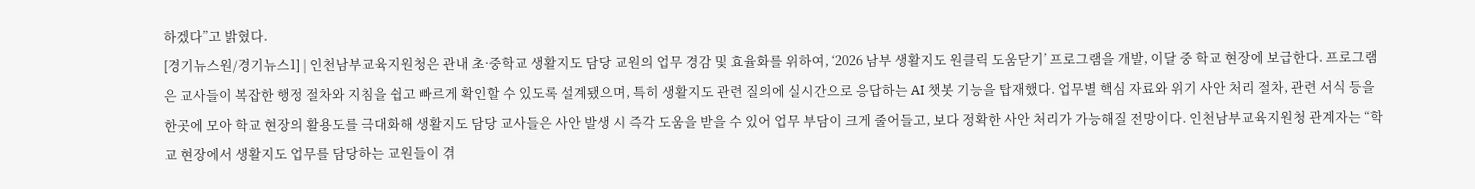하겠다”고 밝혔다.
[경기뉴스원/경기뉴스1] | 인천남부교육지원청은 관내 초·중학교 생활지도 담당 교원의 업무 경감 및 효율화를 위하여, ‘2026 남부 생활지도 원클릭 도움닫기’ 프로그램을 개발, 이달 중 학교 현장에 보급한다. 프로그램은 교사들이 복잡한 행정 절차와 지침을 쉽고 빠르게 확인할 수 있도록 설계됐으며, 특히 생활지도 관련 질의에 실시간으로 응답하는 AI 챗봇 기능을 탑재했다. 업무별 핵심 자료와 위기 사안 처리 절차, 관련 서식 등을 한곳에 모아 학교 현장의 활용도를 극대화해 생활지도 담당 교사들은 사안 발생 시 즉각 도움을 받을 수 있어 업무 부담이 크게 줄어들고, 보다 정확한 사안 처리가 가능해질 전망이다. 인천남부교육지원청 관계자는 “학교 현장에서 생활지도 업무를 담당하는 교원들이 겪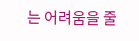는 어려움을 줄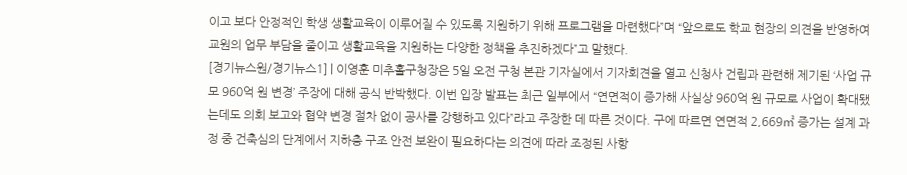이고 보다 안정적인 학생 생활교육이 이루어질 수 있도록 지원하기 위해 프로그램을 마련했다”며 “앞으로도 학교 현장의 의견을 반영하여 교원의 업무 부담을 줄이고 생활교육을 지원하는 다양한 정책을 추진하겠다”고 말했다.
[경기뉴스원/경기뉴스1] | 이영훈 미추홀구청장은 5일 오전 구청 본관 기자실에서 기자회견을 열고 신청사 건립과 관련해 제기된 ‘사업 규모 960억 원 변경’ 주장에 대해 공식 반박했다. 이번 입장 발표는 최근 일부에서 “연면적이 증가해 사실상 960억 원 규모로 사업이 확대됐는데도 의회 보고와 협약 변경 절차 없이 공사를 강행하고 있다”라고 주장한 데 따른 것이다. 구에 따르면 연면적 2,669㎡ 증가는 설계 과정 중 건축심의 단계에서 지하층 구조 안전 보완이 필요하다는 의견에 따라 조정된 사항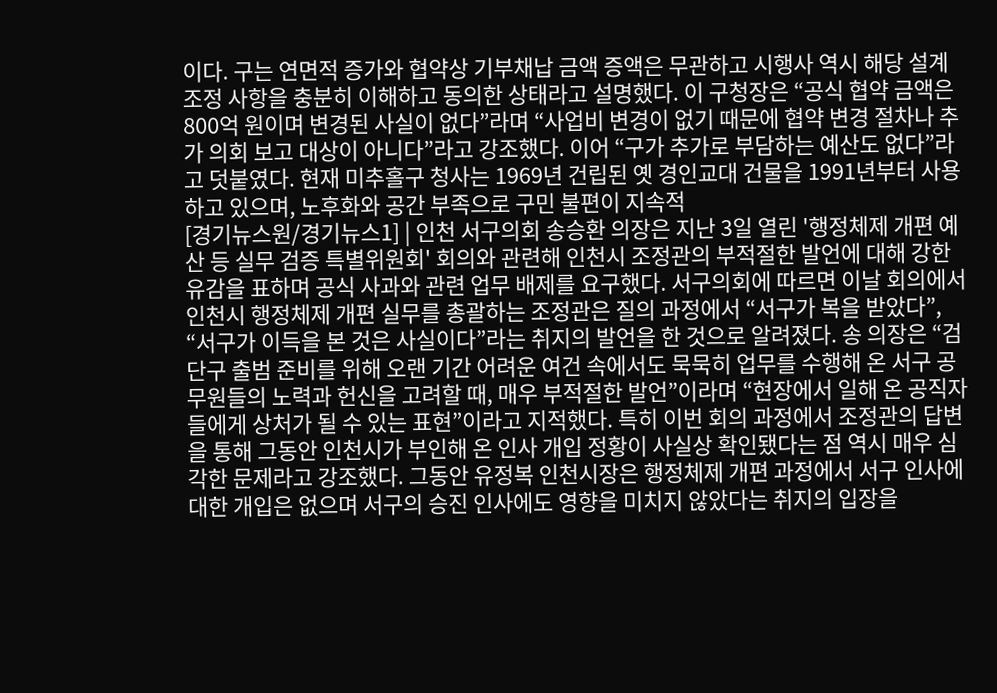이다. 구는 연면적 증가와 협약상 기부채납 금액 증액은 무관하고 시행사 역시 해당 설계 조정 사항을 충분히 이해하고 동의한 상태라고 설명했다. 이 구청장은 “공식 협약 금액은 800억 원이며 변경된 사실이 없다”라며 “사업비 변경이 없기 때문에 협약 변경 절차나 추가 의회 보고 대상이 아니다”라고 강조했다. 이어 “구가 추가로 부담하는 예산도 없다”라고 덧붙였다. 현재 미추홀구 청사는 1969년 건립된 옛 경인교대 건물을 1991년부터 사용하고 있으며, 노후화와 공간 부족으로 구민 불편이 지속적
[경기뉴스원/경기뉴스1] | 인천 서구의회 송승환 의장은 지난 3일 열린 '행정체제 개편 예산 등 실무 검증 특별위원회' 회의와 관련해 인천시 조정관의 부적절한 발언에 대해 강한 유감을 표하며 공식 사과와 관련 업무 배제를 요구했다. 서구의회에 따르면 이날 회의에서 인천시 행정체제 개편 실무를 총괄하는 조정관은 질의 과정에서 “서구가 복을 받았다”, “서구가 이득을 본 것은 사실이다”라는 취지의 발언을 한 것으로 알려졌다. 송 의장은 “검단구 출범 준비를 위해 오랜 기간 어려운 여건 속에서도 묵묵히 업무를 수행해 온 서구 공무원들의 노력과 헌신을 고려할 때, 매우 부적절한 발언”이라며 “현장에서 일해 온 공직자들에게 상처가 될 수 있는 표현”이라고 지적했다. 특히 이번 회의 과정에서 조정관의 답변을 통해 그동안 인천시가 부인해 온 인사 개입 정황이 사실상 확인됐다는 점 역시 매우 심각한 문제라고 강조했다. 그동안 유정복 인천시장은 행정체제 개편 과정에서 서구 인사에 대한 개입은 없으며 서구의 승진 인사에도 영향을 미치지 않았다는 취지의 입장을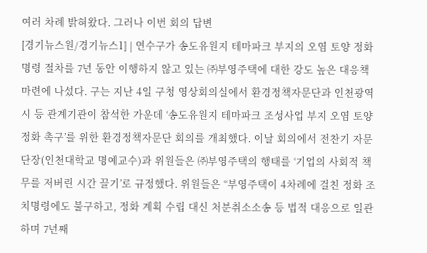여러 차례 밝혀왔다. 그러나 이번 회의 답변
[경기뉴스원/경기뉴스1] | 연수구가 송도유원지 테마파크 부지의 오염 토양 정화 명령 절차를 7년 동안 이행하지 않고 있는 ㈜부영주택에 대한 강도 높은 대응책 마련에 나섰다. 구는 지난 4일 구청 영상회의실에서 환경정책자문단과 인천광역시 등 관계기관이 참석한 가운데 ‘송도유원지 테마파크 조성사업 부지 오염 토양 정화 촉구’를 위한 환경정책자문단 회의를 개최했다. 이날 회의에서 전찬기 자문단장(인천대학교 명예교수)과 위원들은 ㈜부영주택의 행태를 ‘기업의 사회적 책무를 저버린 시간 끌기’로 규정했다. 위원들은 “부영주택이 4차례에 걸친 정화 조치명령에도 불구하고, 정화 계획 수립 대신 처분취소소송 등 법적 대응으로 일관하며 7년째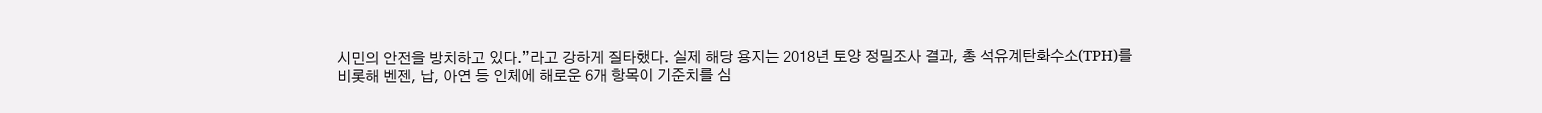시민의 안전을 방치하고 있다.”라고 강하게 질타했다. 실제 해당 용지는 2018년 토양 정밀조사 결과, 총 석유계탄화수소(TPH)를 비롯해 벤젠, 납, 아연 등 인체에 해로운 6개 항목이 기준치를 심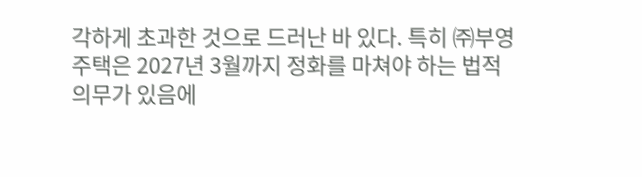각하게 초과한 것으로 드러난 바 있다. 특히 ㈜부영주택은 2027년 3월까지 정화를 마쳐야 하는 법적 의무가 있음에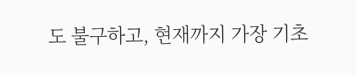도 불구하고, 현재까지 가장 기초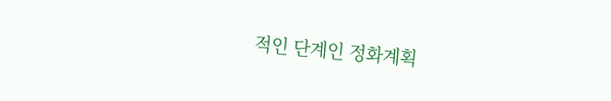적인 단계인 정화계획